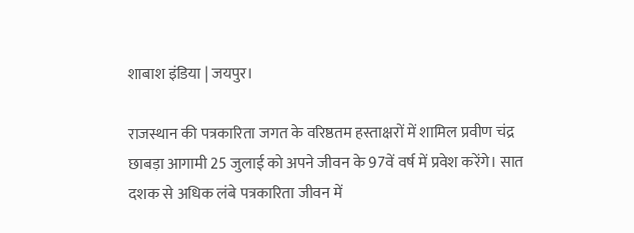शाबाश इंडिया | जयपुर।

राजस्थान की पत्रकारिता जगत के वरिष्ठतम हस्ताक्षरों में शामिल प्रवीण चंद्र छाबड़ा आगामी 25 जुलाई को अपने जीवन के 97वें वर्ष में प्रवेश करेंगे। सात दशक से अधिक लंबे पत्रकारिता जीवन में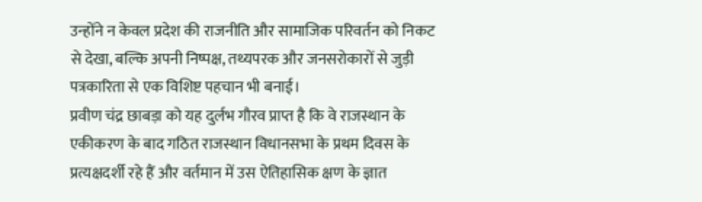उन्होंने न केवल प्रदेश की राजनीति और सामाजिक परिवर्तन को निकट से देखा, बल्कि अपनी निष्पक्ष, तथ्यपरक और जनसरोकारों से जुड़ी पत्रकारिता से एक विशिष्ट पहचान भी बनाई।
प्रवीण चंद्र छाबड़ा को यह दुर्लभ गौरव प्राप्त है कि वे राजस्थान के एकीकरण के बाद गठित राजस्थान विधानसभा के प्रथम दिवस के प्रत्यक्षदर्शी रहे हैं और वर्तमान में उस ऐतिहासिक क्षण के ज्ञात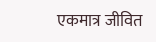एकमात्र जीवित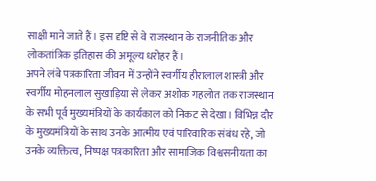साक्षी माने जाते हैं। इस दृष्टि से वे राजस्थान के राजनीतिक और लोकतांत्रिक इतिहास की अमूल्य धरोहर हैं।
अपने लंबे पत्रकारिता जीवन में उन्होंने स्वर्गीय हीरालाल शास्त्री और स्वर्गीय मोहनलाल सुखाड़िया से लेकर अशोक गहलोत तक राजस्थान के सभी पूर्व मुख्यमंत्रियों के कार्यकाल को निकट से देखा। विभिन्न दौर के मुख्यमंत्रियों के साथ उनके आत्मीय एवं पारिवारिक संबंध रहे, जो उनके व्यक्तित्व, निष्पक्ष पत्रकारिता और सामाजिक विश्वसनीयता का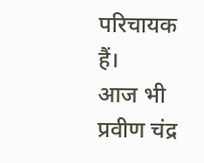परिचायक हैं।
आज भी प्रवीण चंद्र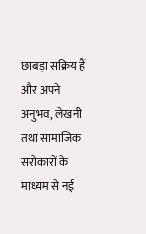छाबड़ा सक्रिय हैं और अपने अनुभव, लेखनी तथा सामाजिक सरोकारों के माध्यम से नई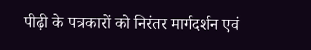पीढ़ी के पत्रकारों को निरंतर मार्गदर्शन एवं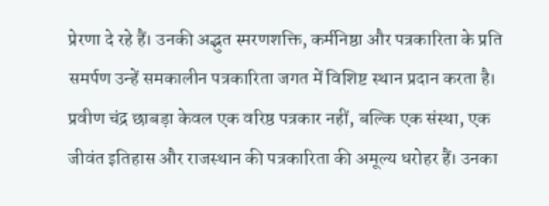प्रेरणा दे रहे हैं। उनकी अद्भुत स्मरणशक्ति, कर्मनिष्ठा और पत्रकारिता के प्रति समर्पण उन्हें समकालीन पत्रकारिता जगत में विशिष्ट स्थान प्रदान करता है।
प्रवीण चंद्र छाबड़ा केवल एक वरिष्ठ पत्रकार नहीं, बल्कि एक संस्था, एक जीवंत इतिहास और राजस्थान की पत्रकारिता की अमूल्य धरोहर हैं। उनका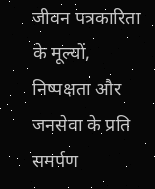जीवन पत्रकारिता के मूल्यों, निष्पक्षता और जनसेवा के प्रति समर्पण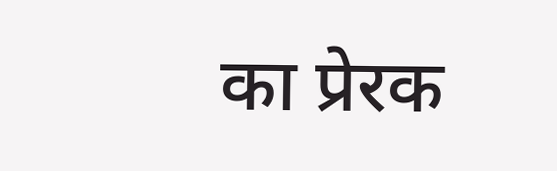का प्रेरक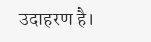उदाहरण है।